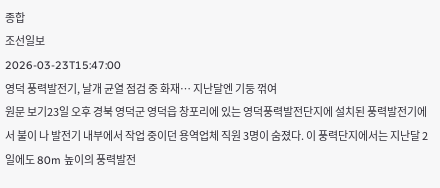종합
조선일보
2026-03-23T15:47:00
영덕 풍력발전기, 날개 균열 점검 중 화재… 지난달엔 기둥 꺾여
원문 보기23일 오후 경북 영덕군 영덕읍 창포리에 있는 영덕풍력발전단지에 설치된 풍력발전기에서 불이 나 발전기 내부에서 작업 중이던 용역업체 직원 3명이 숨졌다. 이 풍력단지에서는 지난달 2일에도 80m 높이의 풍력발전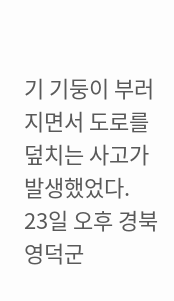기 기둥이 부러지면서 도로를 덮치는 사고가 발생했었다.
23일 오후 경북 영덕군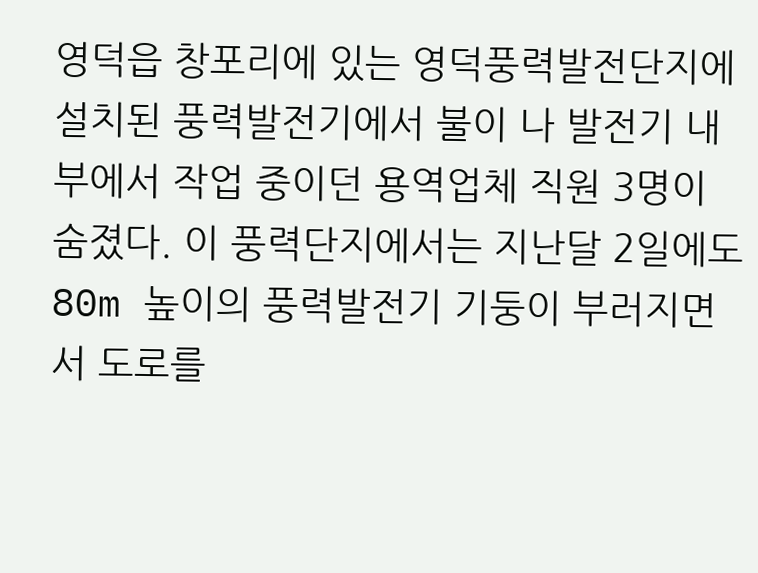영덕읍 창포리에 있는 영덕풍력발전단지에 설치된 풍력발전기에서 불이 나 발전기 내부에서 작업 중이던 용역업체 직원 3명이 숨졌다. 이 풍력단지에서는 지난달 2일에도 80m 높이의 풍력발전기 기둥이 부러지면서 도로를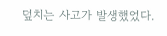덮치는 사고가 발생했었다.